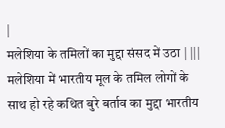|
मलेशिया के तमिलों का मुद्दा संसद में उठा | |||
मलेशिया में भारतीय मूल के तमिल लोगों के साथ हो रहे कथित बुरे बर्ताव का मुद्दा भारतीय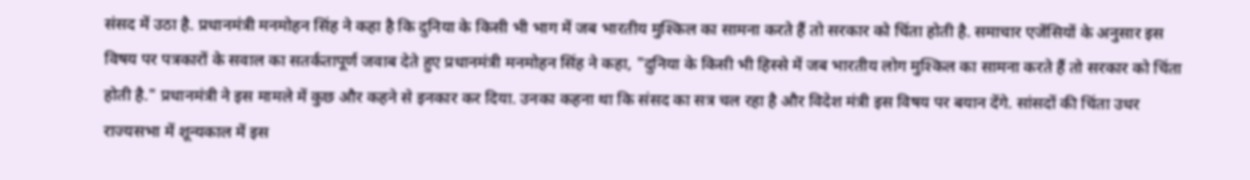संसद में उठा है. प्रधानमंत्री मनमोहन सिंह ने कहा है कि दुनिया के किसी भी भाग में जब भारतीय मुश्किल का सामना करते हैं तो सरकार को चिंता होती है. समाचार एजेंसियों के अनुसार इस विषय पर पत्रकारों के सवाल का सतर्कतापूर्ण जवाब देते हुए प्रधानमंत्री मनमोहन सिंह ने कहा, "दुनिया के किसी भी हिस्से में जब भारतीय लोग मुश्किल का सामना करते हैं तो सरकार को चिंता होती है." प्रधानमंत्री ने इस मामले में कुछ और कहने से इनकार कर दिया. उनका कहना था कि संसद का सत्र चल रहा है और विदेश मंत्री इस विषय पर बयान देंगे. सांसदों की चिंता उधर राज्यसभा में शून्यकाल में इस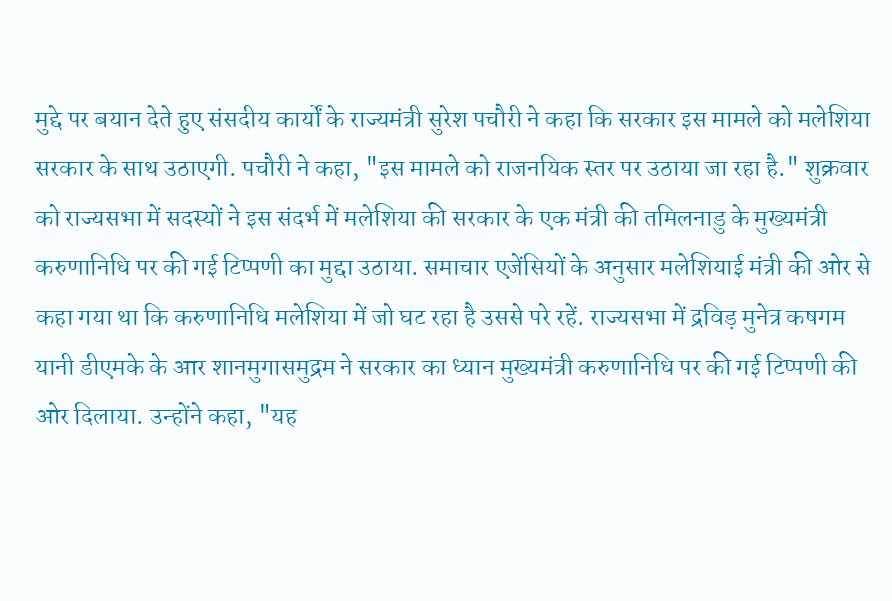मुद्दे पर बयान देते हुए संसदीय कार्यों के राज्यमंत्री सुरेश पचौरी ने कहा कि सरकार इस मामले को मलेशिया सरकार के साथ उठाएगी. पचौरी ने कहा, "इस मामले को राजनयिक स्तर पर उठाया जा रहा है." शुक्रवार को राज्यसभा में सदस्यों ने इस संदर्भ में मलेशिया की सरकार के एक मंत्री की तमिलनाडु के मुख्यमंत्री करुणानिधि पर की गई टिप्पणी का मुद्दा उठाया. समाचार एजेंसियों के अनुसार मलेशियाई मंत्री की ओर से कहा गया था कि करुणानिधि मलेशिया में जो घट रहा है उससे परे रहें. राज्यसभा में द्रविड़ मुनेत्र कषगम यानी डीएमके के आर शानमुगासमुद्रम ने सरकार का ध्यान मुख्यमंत्री करुणानिधि पर की गई टिप्पणी की ओर दिलाया. उन्होंने कहा, "यह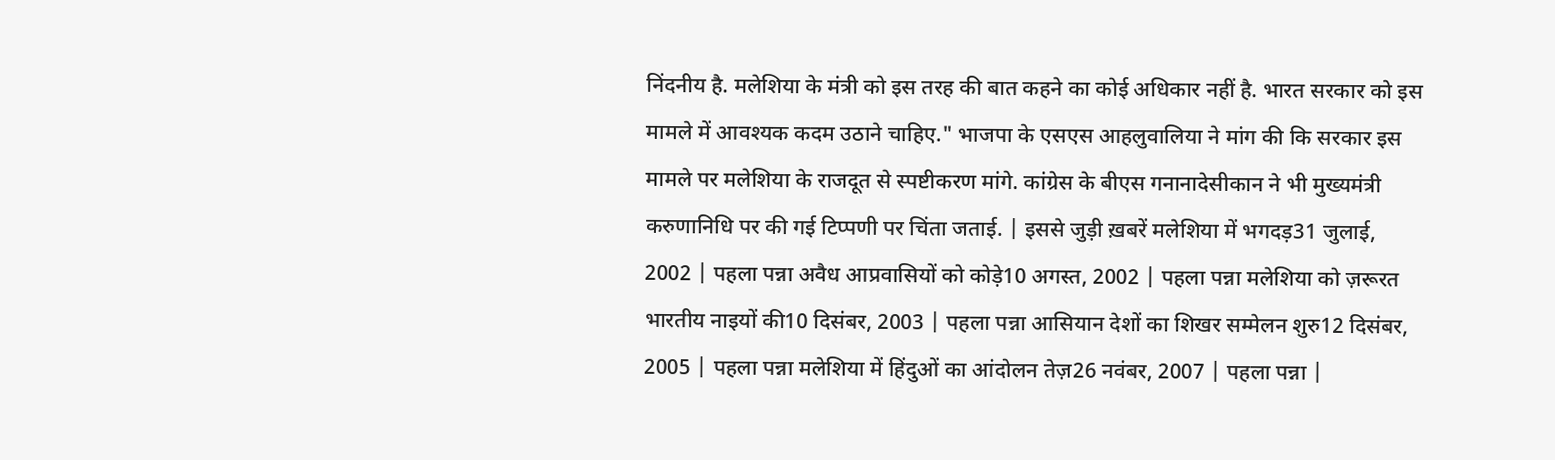निंदनीय है. मलेशिया के मंत्री को इस तरह की बात कहने का कोई अधिकार नहीं है. भारत सरकार को इस मामले में आवश्यक कदम उठाने चाहिए." भाजपा के एसएस आहलुवालिया ने मांग की कि सरकार इस मामले पर मलेशिया के राजदूत से स्पष्टीकरण मांगे. कांग्रेस के बीएस गनानादेसीकान ने भी मुख्यमंत्री करुणानिधि पर की गई टिप्पणी पर चिंता जताई. | इससे जुड़ी ख़बरें मलेशिया में भगदड़31 जुलाई, 2002 | पहला पन्ना अवैध आप्रवासियों को कोड़े10 अगस्त, 2002 | पहला पन्ना मलेशिया को ज़रूरत भारतीय नाइयों की10 दिसंबर, 2003 | पहला पन्ना आसियान देशों का शिखर सम्मेलन शुरु12 दिसंबर, 2005 | पहला पन्ना मलेशिया में हिंदुओं का आंदोलन तेज़26 नवंबर, 2007 | पहला पन्ना |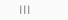|||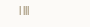| |||